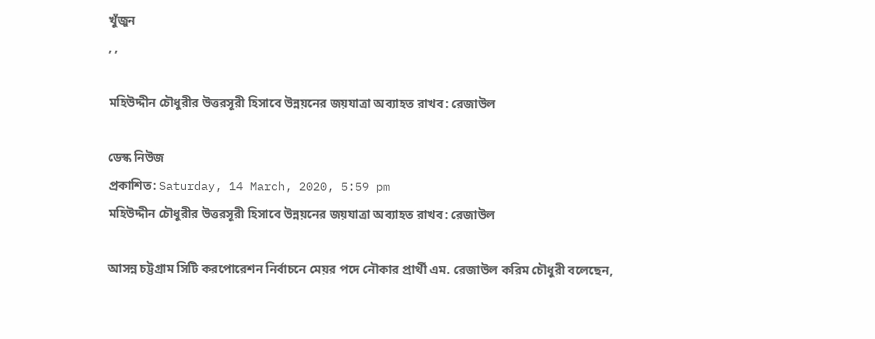খুঁজুন
, ,

মহিউদ্দীন চৌধুরীর উত্তরসূরী হিসাবে উন্নয়নের জয়যাত্রা অব্যাহত রাখব: রেজাউল

ডেস্ক নিউজ
প্রকাশিত: Saturday, 14 March, 2020, 5:59 pm
মহিউদ্দীন চৌধুরীর উত্তরসূরী হিসাবে উন্নয়নের জয়যাত্রা অব্যাহত রাখব: রেজাউল

আসন্ন চট্টগ্রাম সিটি করপোরেশন নির্বাচনে মেয়র পদে নৌকার প্রার্থী এম. রেজাউল করিম চৌধুরী বলেছেন,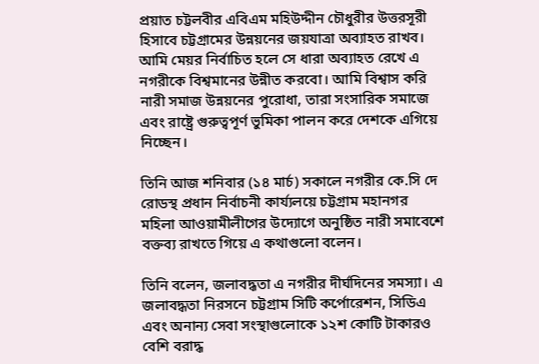প্রয়াত চট্টলবীর এবিএম মহিউদ্দীন চৌধুরীর উত্তরসূরী হিসাবে চট্টগ্রামের উন্নয়নের জয়যাত্রা অব্যাহত রাখব। আমি মেয়র নির্বাচিত হলে সে ধারা অব্যাহত রেখে এ নগরীকে বিশ্বমানের উন্নীত করবো। আমি বিশ্বাস করি নারী সমাজ উন্নয়নের পুরোধা, তারা সংসারিক সমাজে এবং রাষ্ট্রে গুরুত্বপূর্ণ ভুমিকা পালন করে দেশকে এগিয়ে নিচ্ছেন।

তিনি আজ শনিবার (১৪ মার্চ) সকালে নগরীর কে.সি দে রোডস্থ প্রধান নির্বাচনী কার্য্যলয়ে চট্টগ্রাম মহানগর মহিলা আওয়ামীলীগের উদ্যোগে অনুষ্ঠিত নারী সমাবেশে বক্তব্য রাখতে গিয়ে এ কথাগুলো বলেন।

তিনি বলেন, জলাবদ্ধতা এ নগরীর দীর্ঘদিনের সমস্যা। এ জলাবদ্ধতা নিরসনে চট্টগ্রাম সিটি কর্পোরেশন, সিডিএ এবং অনান্য সেবা সংস্থাগুলোকে ১২শ কোটি টাকারও বেশি বরাদ্ধ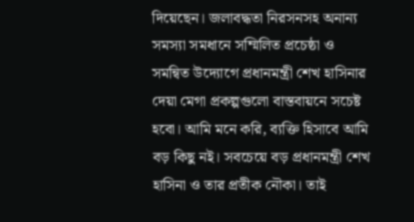দিয়েছেন। জলাবদ্ধতা নিরসনসহ অনান্য সমস্যা সমধানে সম্মিলিত প্রচেষ্ঠা ও সমন্বিত উদ্যোগে প্রধানমন্ত্রী শেখ হাসিনার দেয়া মেগা প্রকল্পগুলো বাস্তবায়নে সচেষ্ট হবো। আমি মনে করি, ব্যক্তি হিসাবে আমি বড় কিছু নই। সবচেয়ে বড় প্রধানমন্ত্রী শেখ হাসিনা ও তার প্রতীক নৌকা। তাই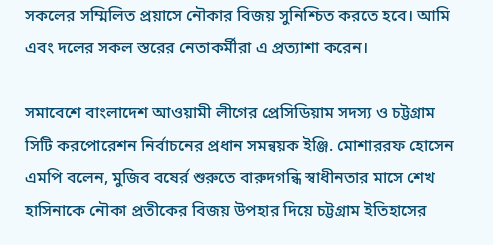সকলের সম্মিলিত প্রয়াসে নৌকার বিজয় সুনিশ্চিত করতে হবে। আমি এবং দলের সকল স্তরের নেতাকর্মীরা এ প্রত্যাশা করেন।

সমাবেশে বাংলাদেশ আওয়ামী লীগের প্রেসিডিয়াম সদস্য ও চট্টগ্রাম সিটি করপোরেশন নির্বাচনের প্রধান সমন্বয়ক ইঞ্জি. মোশাররফ হোসেন এমপি বলেন, মুজিব বষের্র শুরুতে বারুদগন্ধি স্বাধীনতার মাসে শেখ হাসিনাকে নৌকা প্রতীকের বিজয় উপহার দিয়ে চট্টগ্রাম ইতিহাসের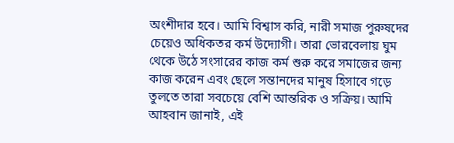অংশীদার হবে। আমি বিশ্বাস করি, নারী সমাজ পুরুষদের চেয়েও অধিকতর কর্ম উদ্যোগী। তারা ভোরবেলায় ঘুম থেকে উঠে সংসারের কাজ কর্ম শুরু করে সমাজের জন্য কাজ করেন এবং ছেলে সন্তানদের মানুষ হিসাবে গড়ে তুলতে তারা সবচেয়ে বেশি আন্তরিক ও সক্রিয়। আমি আহবান জানাই, এই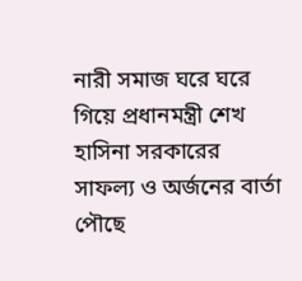নারী সমাজ ঘরে ঘরে গিয়ে প্রধানমন্ত্রী শেখ হাসিনা সরকারের সাফল্য ও অর্জনের বার্তা পৌছে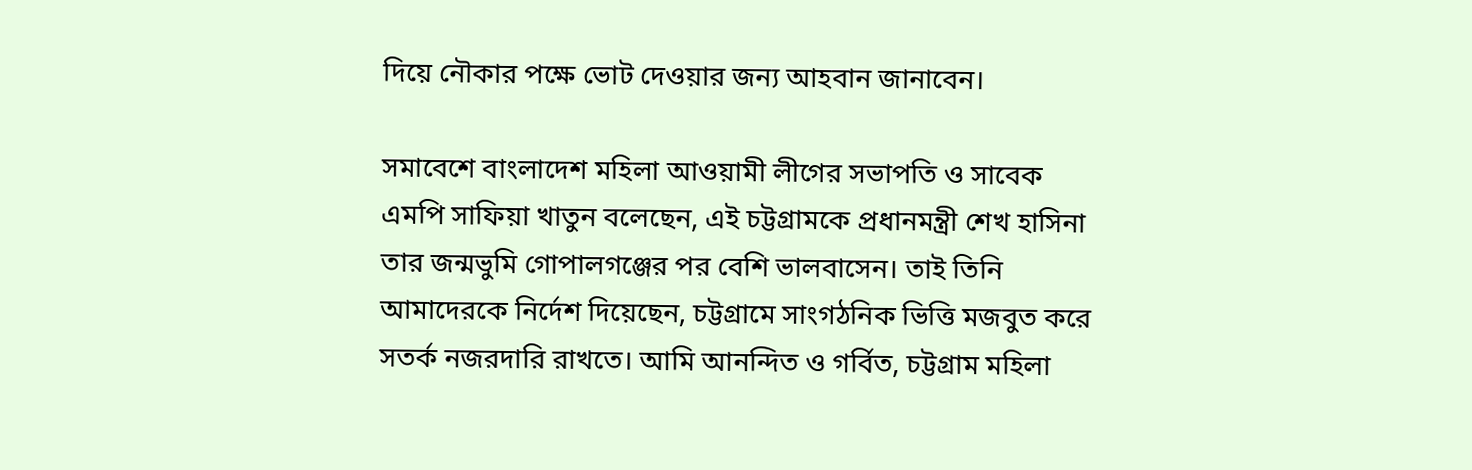দিয়ে নৌকার পক্ষে ভোট দেওয়ার জন্য আহবান জানাবেন।

সমাবেশে বাংলাদেশ মহিলা আওয়ামী লীগের সভাপতি ও সাবেক এমপি সাফিয়া খাতুন বলেছেন, এই চট্টগ্রামকে প্রধানমন্ত্রী শেখ হাসিনা তার জন্মভুমি গোপালগঞ্জের পর বেশি ভালবাসেন। তাই তিনি আমাদেরকে নির্দেশ দিয়েছেন, চট্টগ্রামে সাংগঠনিক ভিত্তি মজবুত করে সতর্ক নজরদারি রাখতে। আমি আনন্দিত ও গর্বিত, চট্টগ্রাম মহিলা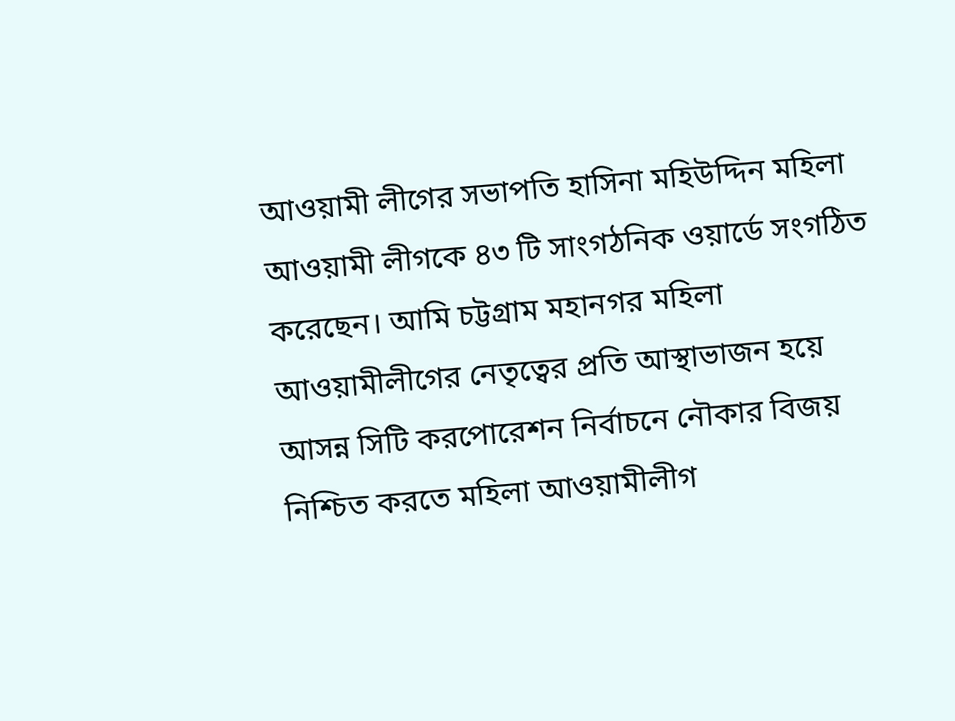আওয়ামী লীগের সভাপতি হাসিনা মহিউদ্দিন মহিলা আওয়ামী লীগকে ৪৩ টি সাংগঠনিক ওয়ার্ডে সংগঠিত করেছেন। আমি চট্টগ্রাম মহানগর মহিলা আওয়ামীলীগের নেতৃত্বের প্রতি আস্থাভাজন হয়ে আসন্ন সিটি করপোরেশন নির্বাচনে নৌকার বিজয় নিশ্চিত করতে মহিলা আওয়ামীলীগ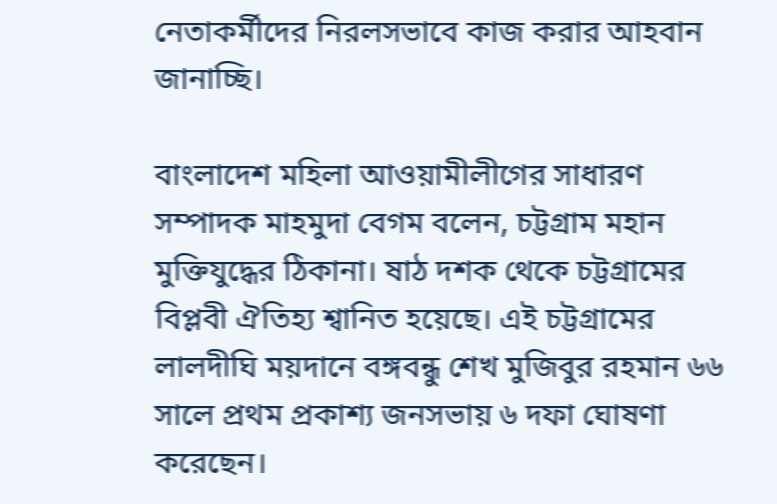নেতাকর্মীদের নিরলসভাবে কাজ করার আহবান জানাচ্ছি।

বাংলাদেশ মহিলা আওয়ামীলীগের সাধারণ সম্পাদক মাহমুদা বেগম বলেন, চট্টগ্রাম মহান মুক্তিযুদ্ধের ঠিকানা। ষাঠ দশক থেকে চট্টগ্রামের বিপ্লবী ঐতিহ্য শ্বানিত হয়েছে। এই চট্টগ্রামের লালদীঘি ময়দানে বঙ্গবন্ধু শেখ মুজিবুর রহমান ৬৬ সালে প্রথম প্রকাশ্য জনসভায় ৬ দফা ঘোষণা করেছেন।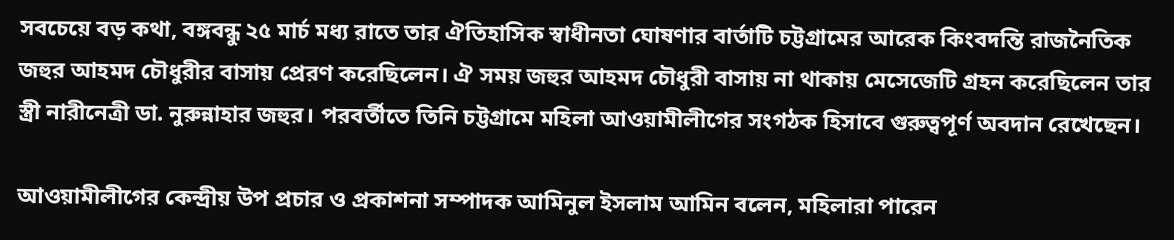সবচেয়ে বড় কথা, বঙ্গবন্ধু ২৫ মার্চ মধ্য রাতে তার ঐতিহাসিক স্বাধীনতা ঘোষণার বার্তাটি চট্টগ্রামের আরেক কিংবদন্তি রাজনৈতিক জহুর আহমদ চৌধুরীর বাসায় প্রেরণ করেছিলেন। ঐ সময় জহুর আহমদ চৌধুরী বাসায় না থাকায় মেসেজেটি গ্রহন করেছিলেন তার স্ত্রী নারীনেত্রী ডা. নুরুন্নাহার জহুর। পরবর্তীতে তিনি চট্টগ্রামে মহিলা আওয়ামীলীগের সংগঠক হিসাবে গুরুত্বপূর্ণ অবদান রেখেছেন।

আওয়ামীলীগের কেন্দ্রীয় উপ প্রচার ও প্রকাশনা সম্পাদক আমিনুল ইসলাম আমিন বলেন, মহিলারা পারেন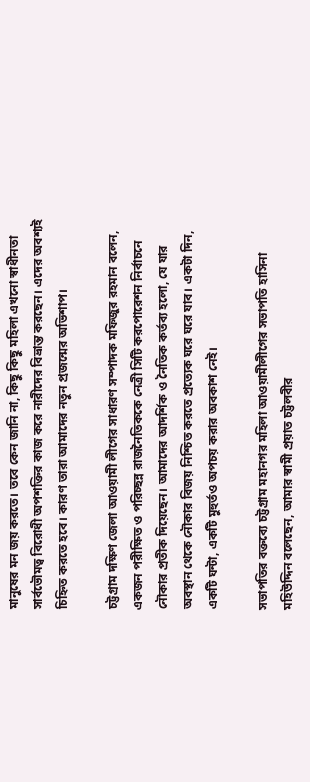মানুষের মন জয় করতে। তবে কেন জানি না, কিছু কিছু মহিলা এখনো স্বাধীনতা সার্বভৌমত্ব বিরোধী অপশক্তির কাজ করে নারীদের বিভ্রান্ত করছেন। এদের অবশ্যই চিহ্নিত করতে হবে। কারণ তারা আমাদের নতুন প্রজন্মের অভিশাপ।

চট্টগ্রাম দক্ষিণ জেলা আওয়ামী লীগের সাধারণ সম্পাদক মফিজুর রহমান বলেন, একজন পরীক্ষিত ও পরিচ্ছন্ন রাজনৈতিককে নেত্রী সিটি করপোরেশন নির্বাচনে নৌকার প্রতীক দিয়েছেন। আমাদের আদর্শিক ও নৈতিক কর্তব্য হলো, যে যার অবস্থান থেকে নৌকার বিজয় নিশ্চিত করতে প্রত্যেক ঘরে ঘরে যাব। একটা দিন, একটি ঘন্টা, একটি মুহুর্তও অপচয় করার অবকাশ নেই।

সভাপতির বক্তব্যে চট্টগ্রাম মহানগর মহিলা আওয়ামীলীগের সভাপতি হাসিনা মহিউদ্দিন বলেছেন, আমার স্বামী প্রয়াত চট্টলবীর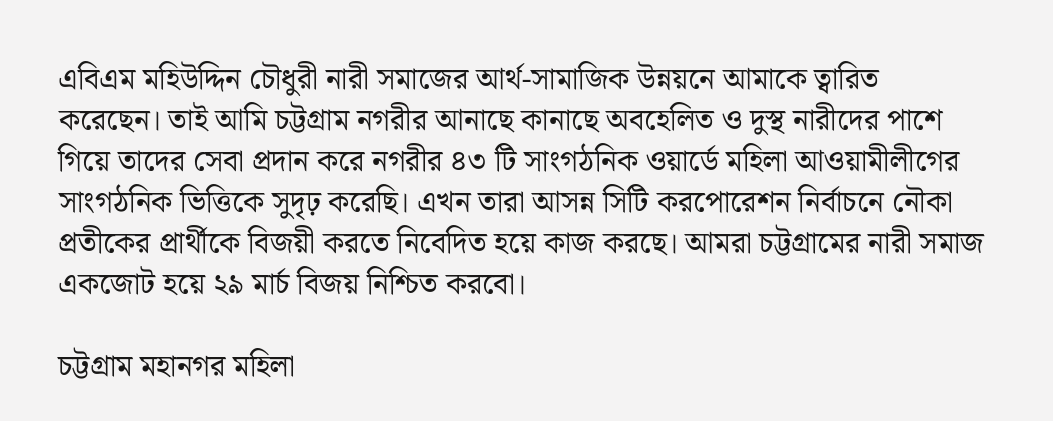এবিএম মহিউদ্দিন চৌধুরী নারী সমাজের আর্থ-সামাজিক উন্নয়নে আমাকে ত্বারিত করেছেন। তাই আমি চট্টগ্রাম নগরীর আনাছে কানাছে অবহেলিত ও দুস্থ নারীদের পাশে গিয়ে তাদের সেবা প্রদান করে নগরীর ৪৩ টি সাংগঠনিক ওয়ার্ডে মহিলা আওয়ামীলীগের সাংগঠনিক ভিত্তিকে সুদৃঢ় করেছি। এখন তারা আসন্ন সিটি করপোরেশন নির্বাচনে নৌকা প্রতীকের প্রার্থীকে বিজয়ী করতে নিবেদিত হয়ে কাজ করছে। আমরা চট্টগ্রামের নারী সমাজ একজোট হয়ে ২৯ মার্চ বিজয় নিশ্চিত করবো।

চট্টগ্রাম মহানগর মহিলা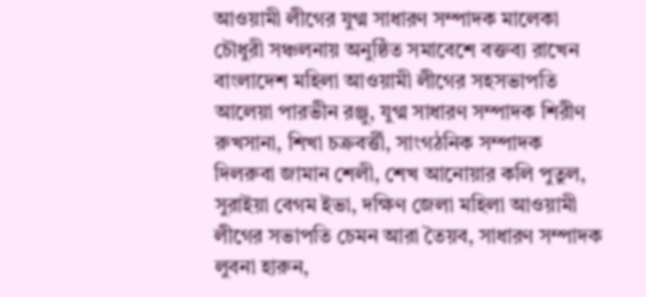আওয়ামী লীগের যুগ্ম সাধারণ সম্পাদক মালেকা চৌধুরী সঞ্চলনায় অনুষ্ঠিত সমাবেশে বক্তব্য রাখেন বাংলাদেশ মহিলা আওয়ামী লীগের সহসভাপতি আলেয়া পারভীন রঞ্জু, যুগ্ম সাধারণ সম্পাদক শিরীণ রুখসানা, শিখা চক্রবর্ত্তী, সাংগঠনিক সম্পাদক দিলরুবা জামান শেলী, শেখ আনোয়ার কলি পুতুল, সুরাইয়া বেগম ইভা, দক্ষিণ জেলা মহিলা আওয়ামী লীগের সভাপতি চেমন আরা তৈয়ব, সাধারণ সম্পাদক লুবনা হারুন,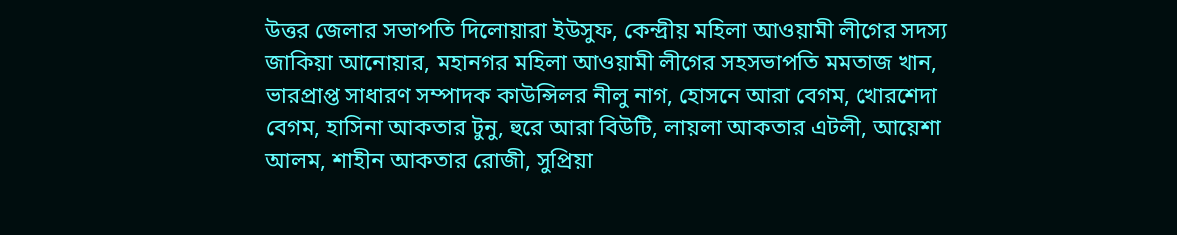উত্তর জেলার সভাপতি দিলোয়ারা ইউসুফ, কেন্দ্রীয় মহিলা আওয়ামী লীগের সদস্য জাকিয়া আনোয়ার, মহানগর মহিলা আওয়ামী লীগের সহসভাপতি মমতাজ খান, ভারপ্রাপ্ত সাধারণ সম্পাদক কাউন্সিলর নীলু নাগ, হোসনে আরা বেগম, খোরশেদা বেগম, হাসিনা আকতার টুনু, হুরে আরা বিউটি, লায়লা আকতার এটলী, আয়েশা আলম, শাহীন আকতার রোজী, সুপ্রিয়া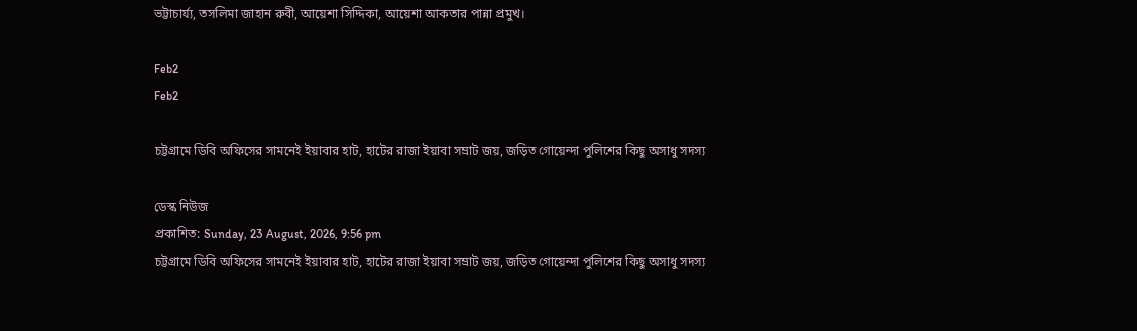ভট্টাচার্য্য, তসলিমা জাহান রুবী, আয়েশা সিদ্দিকা, আয়েশা আকতার পান্না প্রমুখ।

Feb2
Feb2

চট্টগ্রামে ডিবি অফিসের সামনেই ইয়াবার হাট, হাটের রাজা ইয়াবা সম্রাট জয়, জড়িত গোয়েন্দা পুলিশের কিছু অসাধু সদস্য

ডেস্ক নিউজ
প্রকাশিত: Sunday, 23 August, 2026, 9:56 pm
চট্টগ্রামে ডিবি অফিসের সামনেই ইয়াবার হাট, হাটের রাজা ইয়াবা সম্রাট জয়, জড়িত গোয়েন্দা পুলিশের কিছু অসাধু সদস্য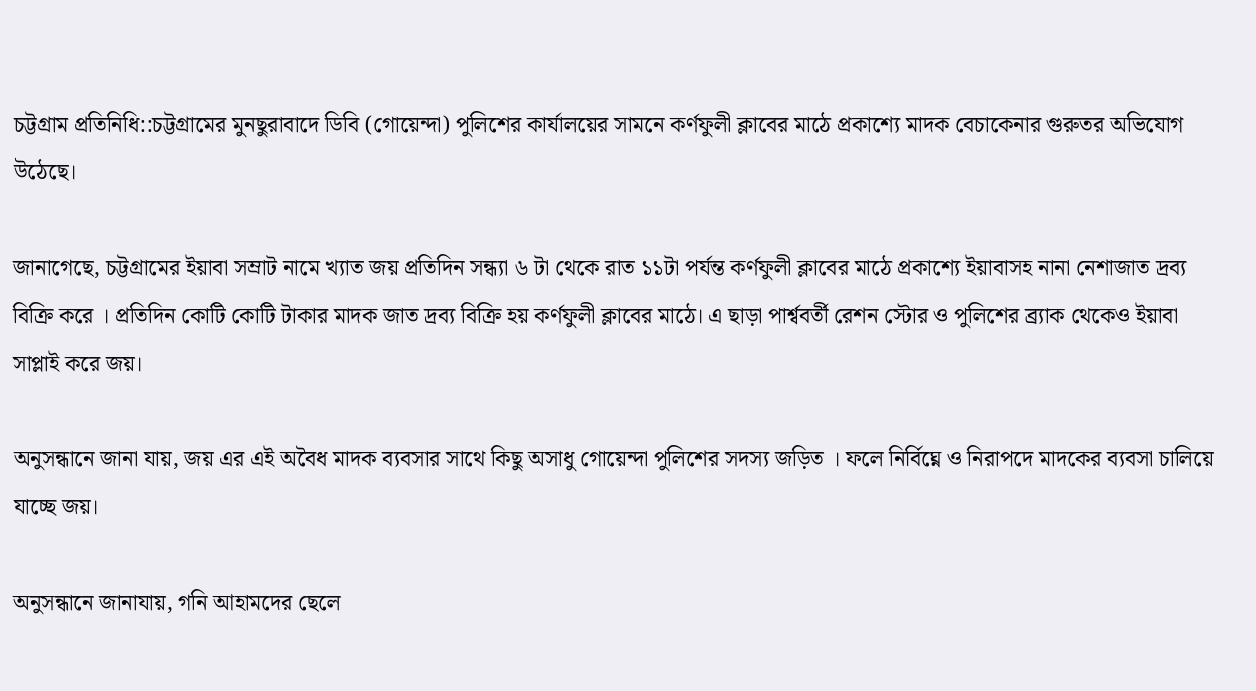চট্টগ্রাম প্রতিনিধি::চট্টগ্রামের মুনছুরাবাদে ডিবি (গোয়েন্দা) পুলিশের কার্যালয়ের সামনে কর্ণফুলী ক্লাবের মাঠে প্রকাশ্যে মাদক বেচাকেনার গুরুতর অভিযোগ উঠেছে।

জানাগেছে, চট্টগ্রামের ইয়াবা সম্রাট নামে খ্যাত জয় প্রতিদিন সন্ধ্যা ৬ টা থেকে রাত ১১টা পর্যন্ত কর্ণফুলী ক্লাবের মাঠে প্রকাশ্যে ইয়াবাসহ নানা নেশাজাত দ্রব্য বিক্রি করে । প্রতিদিন কোটি কোটি টাকার মাদক জাত দ্রব্য বিক্রি হয় কর্ণফুলী ক্লাবের মাঠে। এ ছাড়া পার্শ্ববর্তী রেশন স্টোর ও পুলিশের ব্র্যাক থেকেও ইয়াবা সাপ্লাই করে জয়।

অনুসন্ধানে জানা যায়, জয় এর এই অবৈধ মাদক ব্যবসার সাথে কিছু অসাধু গোয়েন্দা পুলিশের সদস্য জড়িত । ফলে নির্বিঘ্নে ও নিরাপদে মাদকের ব্যবসা চালিয়ে যাচ্ছে জয়।

অনুসন্ধানে জানাযায়, গনি আহামদের ছেলে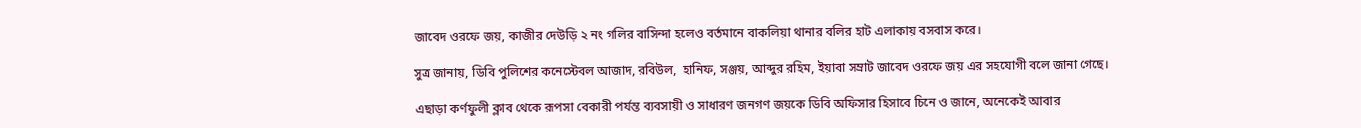জাবেদ ওরফে জয়, কাজীর দেউড়ি ২ নং গলির বাসিন্দা হলেও বর্তমানে বাকলিয়া থানার বলির হাট এলাকায় বসবাস করে।

সুত্র জানায়, ডিবি পুলিশের কনেস্টেবল আজাদ, রবিউল,  হানিফ, সঞ্জয়, আব্দুর রহিম, ইয়াবা সম্রাট জাবেদ ওরফে জয় এর সহযোগী বলে জানা গেছে।

এছাড়া কর্ণফুলী ক্লাব থেকে রূপসা বেকারী পর্যন্ত ব্যবসায়ী ও সাধারণ জনগণ জয়কে ডিবি অফিসার হিসাবে চিনে ও জানে, অনেকেই আবার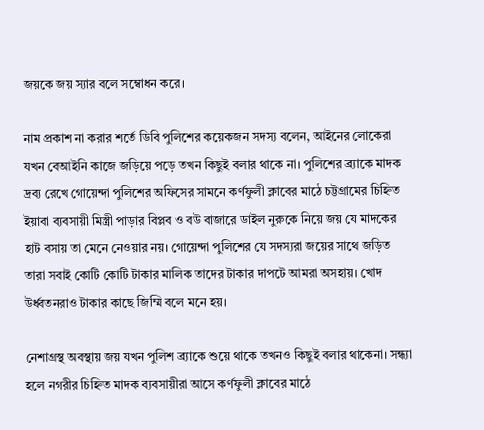জয়কে জয় স্যার বলে সম্বোধন করে।

নাম প্রকাশ না করার শর্তে ডিবি পুলিশের কয়েকজন সদস্য বলেন, আইনের লোকেরা যখন বেআইনি কাজে জড়িয়ে পড়ে তখন কিছুই বলার থাকে না। পুলিশের ব্র্যাকে মাদক দ্রব্য রেখে গোয়েন্দা পুলিশের অফিসের সামনে কর্ণফুলী ক্লাবের মাঠে চট্টগ্রামের চিহ্নিত ইয়াবা ব্যবসায়ী মিস্ত্রী পাড়ার বিপ্লব ও বউ বাজারে ডাইল নুরুকে নিয়ে জয় যে মাদকের হাট বসায় তা মেনে নেওয়ার নয়। গোয়েন্দা পুলিশের যে সদস্যরা জয়ের সাথে জড়িত তারা সবাই কোটি কোটি টাকার মালিক তাদের টাকার দাপটে আমরা অসহায়। খোদ উর্ধ্বতনরাও টাকার কাছে জিম্মি বলে মনে হয়।

নেশাগ্রস্থ অবস্থায় জয় যখন পুলিশ ব্র্যাকে শুয়ে থাকে তখনও কিছুই বলার থাকেনা। সন্ধ্যা হলে নগরীর চিহ্নিত মাদক ব্যবসায়ীরা আসে কর্ণফুলী ক্লাবের মাঠে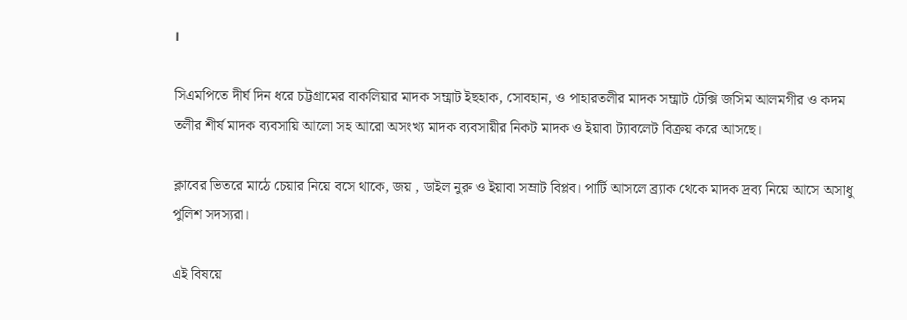।

সিএমপিতে দীর্ঘ দিন ধরে চট্টগ্রামের বাকলিয়ার মাদক সম্ম্রাট ইছহাক, সোবহান, ও পাহারতলীর মাদক সম্ম্রাট টেক্সি জসিম আলমগীর ও কদম তলীর শীর্ষ মাদক ব্যবসায়ি আলো সহ আরো অসংখ্য মাদক ব্যবসায়ীর নিকট মাদক ও ইয়াবা ট্যাবলেট বিক্রয় করে আসছে।

ক্লাবের ভিতরে মাঠে চেয়ার নিয়ে বসে থাকে, জয় , ডাইল নুরু ও ইয়াবা সম্রাট বিপ্লব। পার্টি আসলে ব্র্যাক থেকে মাদক দ্রব্য নিয়ে আসে অসাধু পুলিশ সদস্যরা।

এই বিষয়ে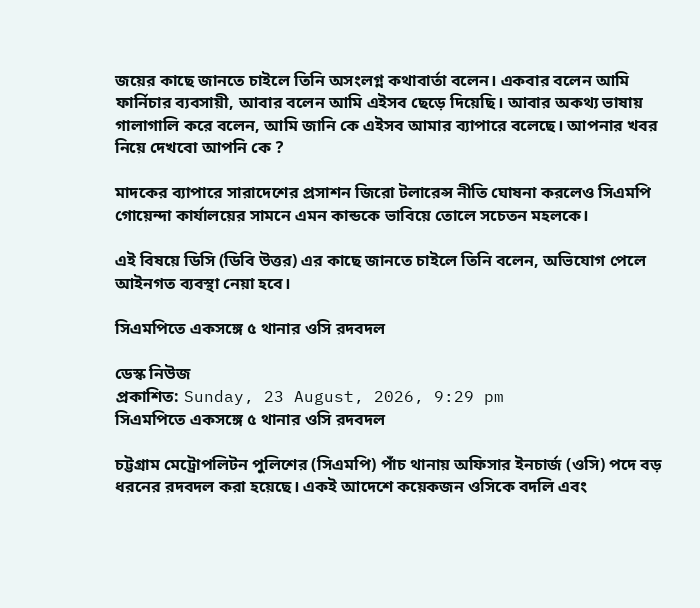জয়ের কাছে জানতে চাইলে তিনি অসংলগ্ন কথাবার্তা বলেন। একবার বলেন আমি ফার্নিচার ব্যবসায়ী, আবার বলেন আমি এইসব ছেড়ে দিয়েছি। আবার অকথ্য ভাষায় গালাগালি করে বলেন, আমি জানি কে এইসব আমার ব্যাপারে বলেছে। আপনার খবর নিয়ে দেখবো আপনি কে ?

মাদকের ব্যাপারে সারাদেশের প্রসাশন জিরো টলারেন্স নীতি ঘোষনা করলেও সিএমপি গোয়েন্দা কার্যালয়ের সামনে এমন কান্ডকে ভাবিয়ে তোলে সচেতন মহলকে।

এই বিষয়ে ডিসি (ডিবি উত্তর) এর কাছে জানতে চাইলে তিনি বলেন, অভিযোগ পেলে আইনগত ব্যবস্থা নেয়া হবে।

সিএমপিতে একসঙ্গে ৫ থানার ওসি রদবদল

ডেস্ক নিউজ
প্রকাশিত: Sunday, 23 August, 2026, 9:29 pm
সিএমপিতে একসঙ্গে ৫ থানার ওসি রদবদল

চট্টগ্রাম মেট্রোপলিটন পুলিশের (সিএমপি) পাঁচ থানায় অফিসার ইনচার্জ (ওসি) পদে বড় ধরনের রদবদল করা হয়েছে। একই আদেশে কয়েকজন ওসিকে বদলি এবং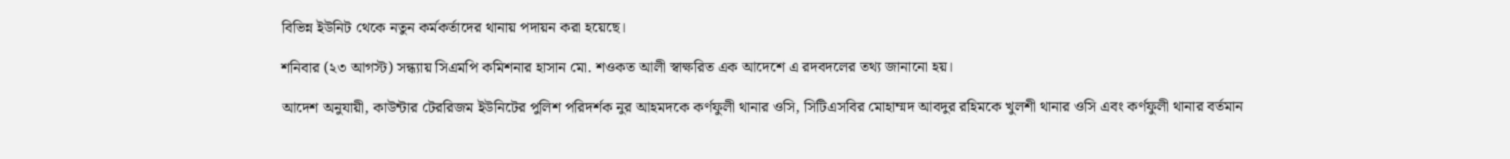বিভিন্ন ইউনিট থেকে নতুন কর্মকর্তাদের থানায় পদায়ন করা হয়েছে।

শনিবার (২৩ আগস্ট) সন্ধ্যায় সিএমপি কমিশনার হাসান মো. শওকত আলী স্বাক্ষরিত এক আদেশে এ রদবদলের তথ্য জানানো হয়।

আদেশ অনুযায়ী, কাউন্টার টেররিজম ইউনিটের পুলিশ পরিদর্শক নুর আহমদকে কর্ণফুলী থানার ওসি, সিটিএসবির মোহাম্মদ আবদুর রহিমকে খুলশী থানার ওসি এবং কর্ণফুলী থানার বর্তমান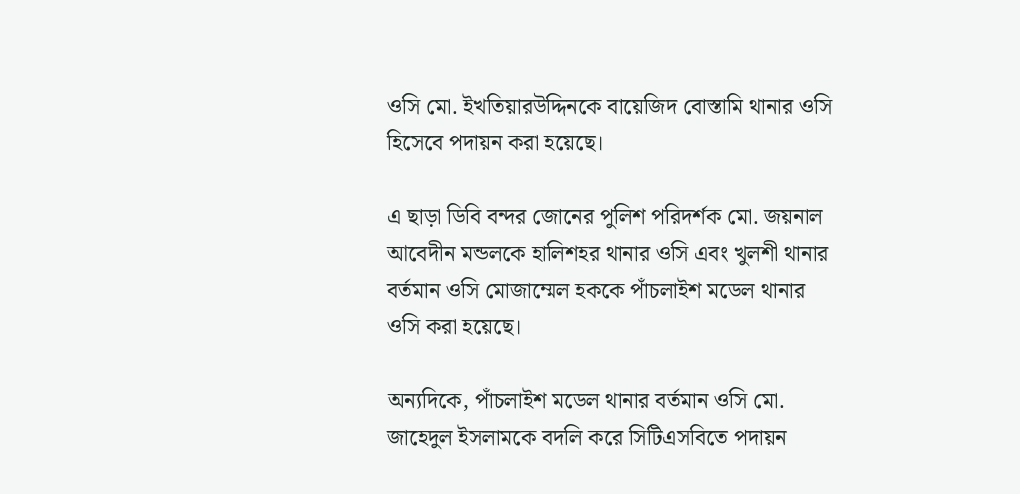ওসি মো. ইখতিয়ারউদ্দিনকে বায়েজিদ বোস্তামি থানার ওসি হিসেবে পদায়ন করা হয়েছে।

এ ছাড়া ডিবি বন্দর জোনের পুলিশ পরিদর্শক মো. জয়নাল আবেদীন মন্ডলকে হালিশহর থানার ওসি এবং খুলশী থানার বর্তমান ওসি মোজাম্মেল হককে পাঁচলাইশ মডেল থানার ওসি করা হয়েছে।

অন্যদিকে, পাঁচলাইশ মডেল থানার বর্তমান ওসি মো. জাহেদুল ইসলামকে বদলি করে সিটিএসবিতে পদায়ন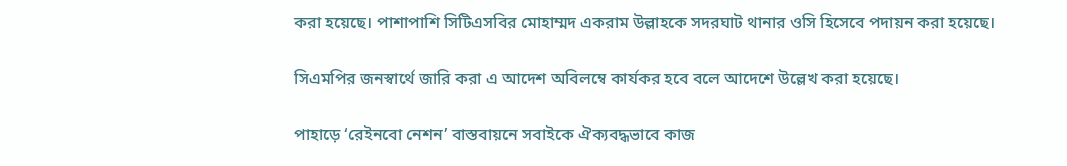করা হয়েছে। পাশাপাশি সিটিএসবির মোহাম্মদ একরাম উল্লাহকে সদরঘাট থানার ওসি হিসেবে পদায়ন করা হয়েছে।

সিএমপির জনস্বার্থে জারি করা এ আদেশ অবিলম্বে কার্যকর হবে বলে আদেশে উল্লেখ করা হয়েছে।

পাহাড়ে ‘রেইনবো নেশন’ বাস্তবায়নে সবাইকে ঐক্যবদ্ধভাবে কাজ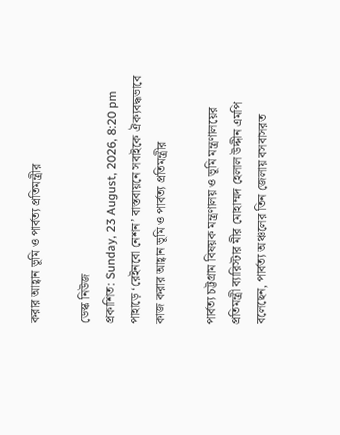করার আহ্বান ভূমি ও পার্বত্য প্রতিমন্ত্রীর

ডেস্ক নিউজ
প্রকাশিত: Sunday, 23 August, 2026, 8:20 pm
পাহাড়ে ‘রেইনবো নেশন’ বাস্তবায়নে সবাইকে ঐক্যবদ্ধভাবে কাজ করার আহ্বান ভূমি ও পার্বত্য প্রতিমন্ত্রীর

পার্বত্য চট্টগ্রাম বিষয়ক মন্ত্রণালয় ও ভূমি মন্ত্রণালয়ের প্রতিমন্ত্রী ব্যারিস্টার মীর মোহাম্মদ হেলাল উদ্দীন এমপি বলেছেন, পার্বত্য অঞ্চলের তিন জেলায় বসবাসরত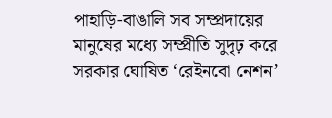পাহাড়ি-বাঙালি সব সম্প্রদায়ের মানুষের মধ্যে সম্প্রীতি সুদৃঢ় করে সরকার ঘোষিত ‘রেইনবো নেশন’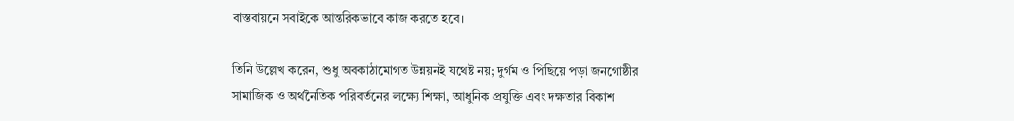বাস্তবায়নে সবাইকে আন্তরিকভাবে কাজ করতে হবে।

তিনি উল্লেখ করেন, শুধু অবকাঠামোগত উন্নয়নই যথেষ্ট নয়; দুর্গম ও পিছিয়ে পড়া জনগোষ্ঠীর সামাজিক ও অর্থনৈতিক পরিবর্তনের লক্ষ্যে শিক্ষা, আধুনিক প্রযুক্তি এবং দক্ষতার বিকাশ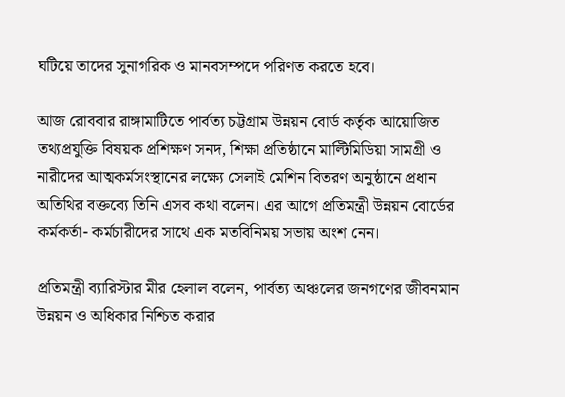ঘটিয়ে তাদের সুনাগরিক ও মানবসম্পদে পরিণত করতে হবে।

আজ রোববার রাঙ্গামাটিতে পার্বত্য চট্টগ্রাম উন্নয়ন বোর্ড কর্তৃক আয়োজিত তথ্যপ্রযুক্তি বিষয়ক প্রশিক্ষণ সনদ, শিক্ষা প্রতিষ্ঠানে মাল্টিমিডিয়া সামগ্রী ও নারীদের আত্মকর্মসংস্থানের লক্ষ্যে সেলাই মেশিন বিতরণ অনুষ্ঠানে প্রধান অতিথির বক্তব্যে তিনি এসব কথা বলেন। এর আগে প্রতিমন্ত্রী উন্নয়ন বোর্ডের কর্মকর্তা- কর্মচারীদের সাথে এক মতবিনিময় সভায় অংশ নেন।

প্রতিমন্ত্রী ব্যারিস্টার মীর হেলাল বলেন, পার্বত্য অঞ্চলের জনগণের জীবনমান উন্নয়ন ও অধিকার নিশ্চিত করার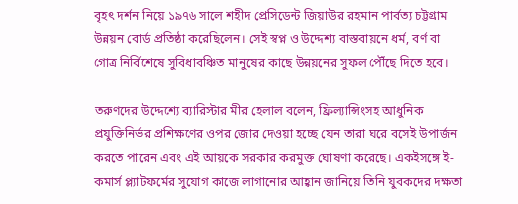বৃহৎ দর্শন নিয়ে ১৯৭৬ সালে শহীদ প্রেসিডেন্ট জিয়াউর রহমান পার্বত্য চট্টগ্রাম উন্নয়ন বোর্ড প্রতিষ্ঠা করেছিলেন। সেই স্বপ্ন ও উদ্দেশ্য বাস্তবায়নে ধর্ম, বর্ণ বা গোত্র নির্বিশেষে সুবিধাবঞ্চিত মানুষের কাছে উন্নয়নের সুফল পৌঁছে দিতে হবে।

তরুণদের উদ্দেশ্যে ব্যারিস্টার মীর হেলাল বলেন, ফ্রিল্যান্সিংসহ আধুনিক প্রযুক্তিনির্ভর প্রশিক্ষণের ওপর জোর দেওয়া হচ্ছে যেন তারা ঘরে বসেই উপার্জন করতে পারেন এবং এই আয়কে সরকার করমুক্ত ঘোষণা করেছে। একইসঙ্গে ই-কমার্স প্ল্যাটফর্মের সুযোগ কাজে লাগানোর আহ্বান জানিয়ে তিনি যুবকদের দক্ষতা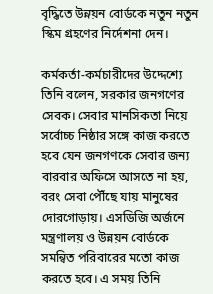বৃদ্ধিতে উন্নয়ন বোর্ডকে নতুন নতুন স্কিম গ্রহণের নির্দেশনা দেন।

কর্মকর্তা-কর্মচারীদের উদ্দেশ্যে তিনি বলেন, সরকার জনগণের সেবক। সেবার মানসিকতা নিয়ে সর্বোচ্চ নিষ্ঠার সঙ্গে কাজ করতে হবে যেন জনগণকে সেবার জন্য বারবার অফিসে আসতে না হয়, বরং সেবা পৌঁছে যায় মানুষের দোরগোড়ায়। এসডিজি অর্জনে মন্ত্রণালয় ও উন্নয়ন বোর্ডকে সমন্বিত পরিবারের মতো কাজ করতে হবে। এ সময় তিনি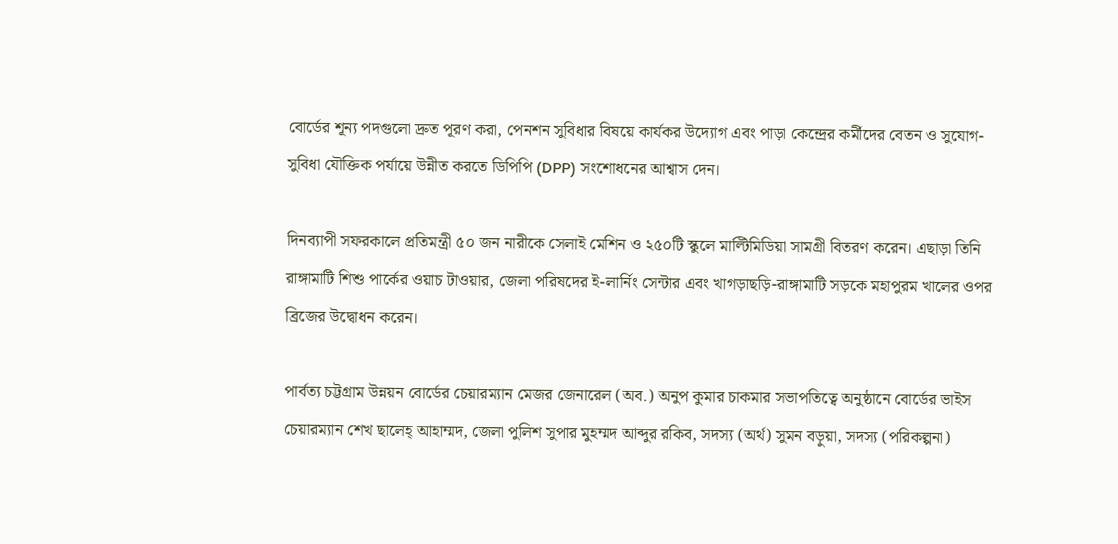বোর্ডের শূন্য পদগুলো দ্রুত পূরণ করা, পেনশন সুবিধার বিষয়ে কার্যকর উদ্যোগ এবং পাড়া কেন্দ্রের কর্মীদের বেতন ও সুযোগ-সুবিধা যৌক্তিক পর্যায়ে উন্নীত করতে ডিপিপি (DPP) সংশোধনের আশ্বাস দেন।

দিনব্যাপী সফরকালে প্রতিমন্ত্রী ৫০ জন নারীকে সেলাই মেশিন ও ২৫০টি স্কুলে মাল্টিমিডিয়া সামগ্রী বিতরণ করেন। এছাড়া তিনি রাঙ্গামাটি শিশু পার্কের ওয়াচ টাওয়ার, জেলা পরিষদের ই-লার্নিং সেন্টার এবং খাগড়াছড়ি-রাঙ্গামাটি সড়কে মহাপুরম খালের ওপর ব্রিজের উদ্বোধন করেন।

পার্বত্য চট্টগ্রাম উন্নয়ন বোর্ডের চেয়ারম্যান মেজর জেনারেল (অব.) অনুপ কুমার চাকমার সভাপতিত্বে অনুষ্ঠানে বোর্ডের ভাইস চেয়ারম্যান শেখ ছালেহ্ আহাম্মদ, জেলা পুলিশ সুপার মুহম্মদ আব্দুর রকিব, সদস্য (অর্থ) সুমন বড়ুয়া, সদস্য (পরিকল্পনা)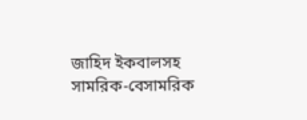জাহিদ ইকবালসহ সামরিক-বেসামরিক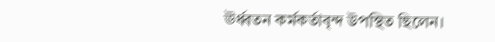ঊর্ধ্বতন কর্মকর্তাবৃন্দ উপস্থিত ছিলেন।